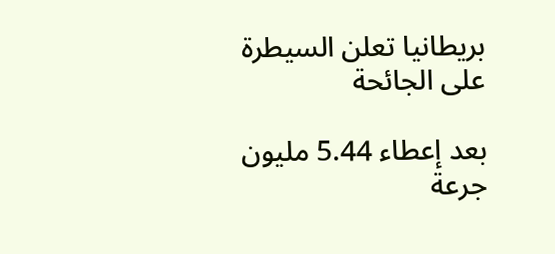بريطانيا تعلن السيطرة على الجائحة

بعد إعطاء 5.44 مليون جرعة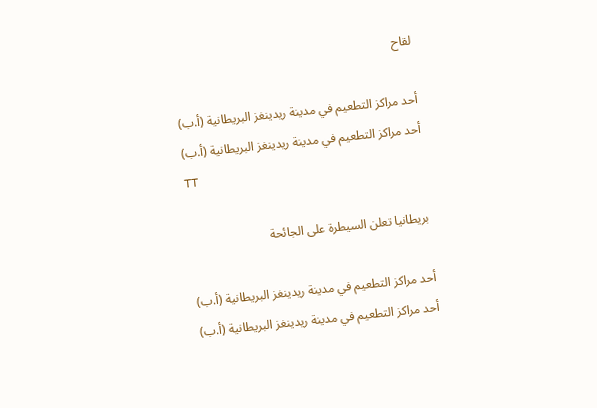لقاح

أحد مراكز التطعيم في مدينة ريدينغز البريطانية (أ.ب)
أحد مراكز التطعيم في مدينة ريدينغز البريطانية (أ.ب)
TT

بريطانيا تعلن السيطرة على الجائحة

أحد مراكز التطعيم في مدينة ريدينغز البريطانية (أ.ب)
أحد مراكز التطعيم في مدينة ريدينغز البريطانية (أ.ب)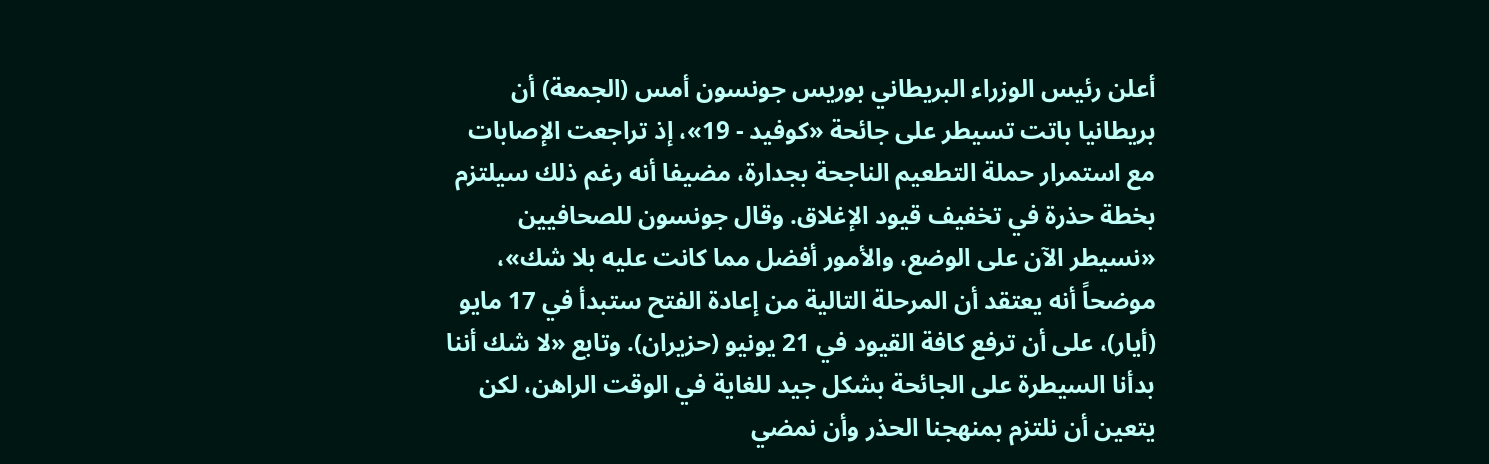أعلن رئيس الوزراء البريطاني بوريس جونسون أمس (الجمعة) أن بريطانيا باتت تسيطر على جائحة «كوفيد - 19»، إذ تراجعت الإصابات مع استمرار حملة التطعيم الناجحة بجدارة، مضيفا أنه رغم ذلك سيلتزم بخطة حذرة في تخفيف قيود الإغلاق. وقال جونسون للصحافيين «نسيطر الآن على الوضع، والأمور أفضل مما كانت عليه بلا شك»، موضحاً أنه يعتقد أن المرحلة التالية من إعادة الفتح ستبدأ في 17 مايو (أيار)، على أن ترفع كافة القيود في 21 يونيو (حزيران). وتابع «لا شك أننا بدأنا السيطرة على الجائحة بشكل جيد للغاية في الوقت الراهن، لكن يتعين أن نلتزم بمنهجنا الحذر وأن نمضي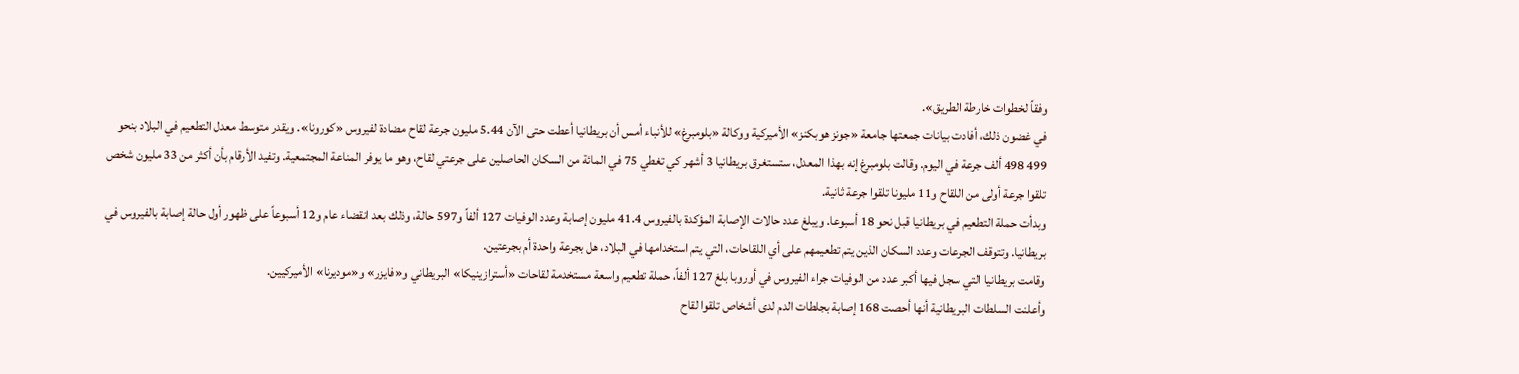وفقاً لخطوات خارطة الطريق».
في غضون ذلك، أفادت بيانات جمعتها جامعة «جونز هوبكنز» الأميركية ووكالة «بلومبرغ» للأنباء أمس أن بريطانيا أعطت حتى الآن 5.44 مليون جرعة لقاح مضادة لفيروس «كورونا». ويقدر متوسط معدل التطعيم في البلاد بنحو 499 498 ألف جرعة في اليوم. وقالت بلومبرغ إنه بهذا المعدل، ستستغرق بريطانيا 3 أشهر كي تغطي 75 في المائة من السكان الحاصلين على جرعتي لقاح، وهو ما يوفر المناعة المجتمعية. وتفيد الأرقام بأن أكثر من 33 مليون شخص تلقوا جرعة أولى من اللقاح و11 مليونا تلقوا جرعة ثانية.
وبدأت حملة التطعيم في بريطانيا قبل نحو 18 أسبوعا. ويبلغ عدد حالات الإصابة المؤكدة بالفيروس 41.4 مليون إصابة وعدد الوفيات 127 ألفاً و597 حالة، وذلك بعد انقضاء عام و12 أسبوعاً على ظهور أول حالة إصابة بالفيروس في بريطانيا. وتتوقف الجرعات وعدد السكان الذين يتم تطعيمهم على أي اللقاحات، التي يتم استخدامها في البلاد، هل بجرعة واحدة أم بجرعتين.
وقامت بريطانيا التي سجل فيها أكبر عدد من الوفيات جراء الفيروس في أوروبا بلغ 127 ألفاً، حملة تطعيم واسعة مستخدمة لقاحات «أسترازينيكا» البريطاني و«فايزر» و«موديرنا» الأميركيين.
وأعلنت السلطات البريطانية أنها أحصت 168 إصابة بجلطات الدم لدى أشخاص تلقوا لقاح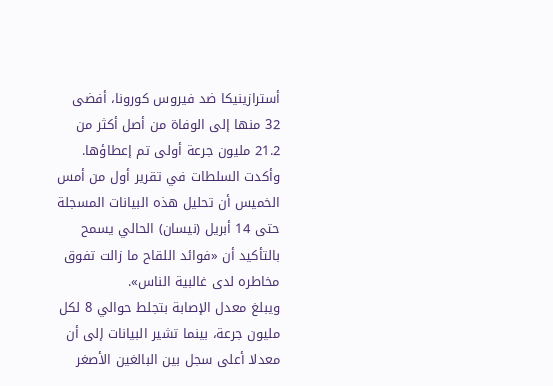أسترازينيكا ضد فيروس كورونا، أفضى 32 منها إلى الوفاة من أصل أكثر من 21.2 مليون جرعة أولى تم إعطاؤها. وأكدت السلطات في تقرير أول من أمس الخميس أن تحليل هذه البيانات المسجلة حتى 14 أبريل (نيسان) الحالي يسمح بالتأكيد أن «فوائد اللقاح ما زالت تفوق مخاطره لدى غالبية الناس».
ويبلغ معدل الإصابة بتجلط حوالي 8 لكل مليون جرعة، بينما تشير البيانات إلى أن معدلا أعلى سجل بين البالغين الأصغر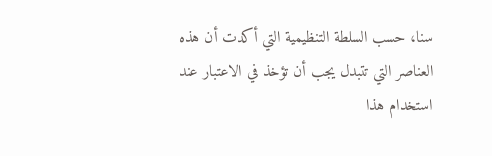سنا، حسب السلطة التنظيمية التي أكدت أن هذه العناصر التي تتبدل يجب أن تؤخذ في الاعتبار عند استخدام هذا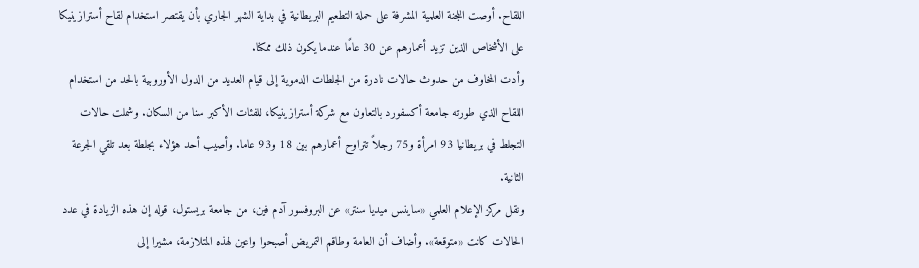اللقاح. أوصت اللجنة العلمية المشرفة على حملة التطعيم البريطانية في بداية الشهر الجاري بأن يقتصر استخدام لقاح أسترازينيكا على الأشخاص الذين تزيد أعمارهم عن 30 عامًا عندما يكون ذلك ممكنا.
وأدت المخاوف من حدوث حالات نادرة من الجلطات الدموية إلى قيام العديد من الدول الأوروبية بالحد من استخدام اللقاح الذي طورته جامعة أكسفورد بالتعاون مع شركة أسترازينيكا، للفئات الأكبر سنا من السكان. وشملت حالات التجلط في بريطانيا 93 امرأة و75 رجلاً تتراوح أعمارهم بين 18 و93 عاما. وأصيب أحد هؤلاء بجلطة بعد تلقي الجرعة الثانية.
ونقل مركز الإعلام العلمي «ساينس ميديا سنتر» عن البروفسور آدم فين، من جامعة بريستول، قوله إن هذه الزيادة في عدد الحالات كانت «متوقعة». وأضاف أن العامة وطاقم التمريض أصبحوا واعين لهذه المتلازمة، مشيرا إلى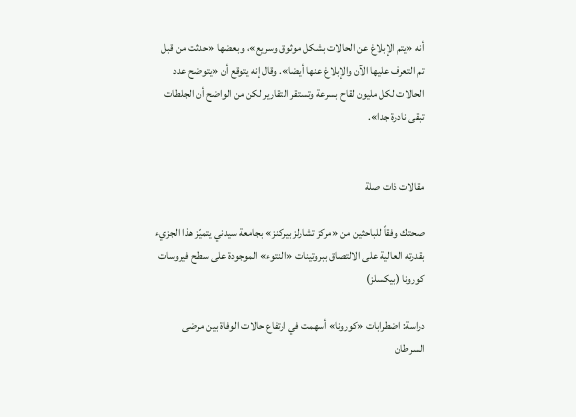أنه «يتم الإبلاغ عن الحالات بشكل موثوق وسريع»، وبعضها «حدثت من قبل تم التعرف عليها الآن والإبلاغ عنها أيضا». وقال إنه يتوقع أن «يتوضح عدد الحالات لكل مليون لقاح بسرعة وتستقر التقارير لكن من الواضح أن الجلطات تبقى نادرة جدا».


مقالات ذات صلة

صحتك وفقاً للباحثين من «مركز تشارلز بيركنز» بجامعة سيدني يتميّز هذا الجزيء بقدرته العالية على الالتصاق ببروتينات «النتوء» الموجودة على سطح فيروسات كورونا (بيكسلز)

دراسة: اضطرابات «كورونا» أسهمت في ارتفاع حالات الوفاة بين مرضى السرطان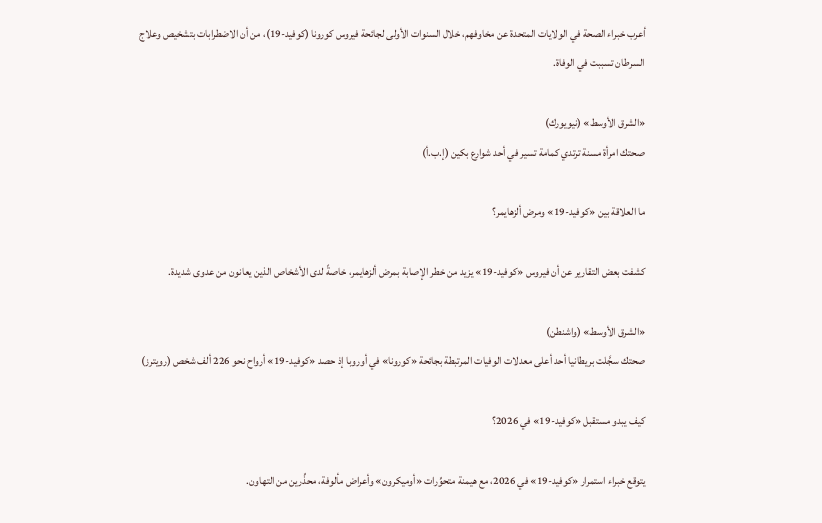أعرب خبراء الصحة في الولايات المتحدة عن مخاوفهم، خلال السنوات الأولى لجائحة فيروس كورونا (كوفيد-19)، من أن الاضطرابات بتشخيص وعلاج السرطان تسببت في الوفاة.

«الشرق الأوسط» (نيويورك)
صحتك امرأة مسنة ترتدي كمامة تسير في أحد شوارع بكين (إ.ب.أ)

ما العلاقة بين «كوفيد-19» ومرض ألزهايمر؟

كشفت بعض التقارير عن أن فيروس «كوفيد-19» يزيد من خطر الإصابة بمرض ألزهايمر، خاصةً لدى الأشخاص الذين يعانون من عدوى شديدة.

«الشرق الأوسط» (واشنطن)
صحتك سجَّلت بريطانيا أحد أعلى معدلات الوفيات المرتبطة بجائحة «كورونا» في أوروبا إذ حصد «كوفيد-19» أرواح نحو 226 ألف شخص (رويترز)

كيف يبدو مستقبل «كوفيد-19» في 2026؟

يتوقع خبراء استمرار «كوفيد-19» في 2026، مع هيمنة متحوِّرات «أوميكرون» وأعراض مألوفة، محذِّرين من التهاون.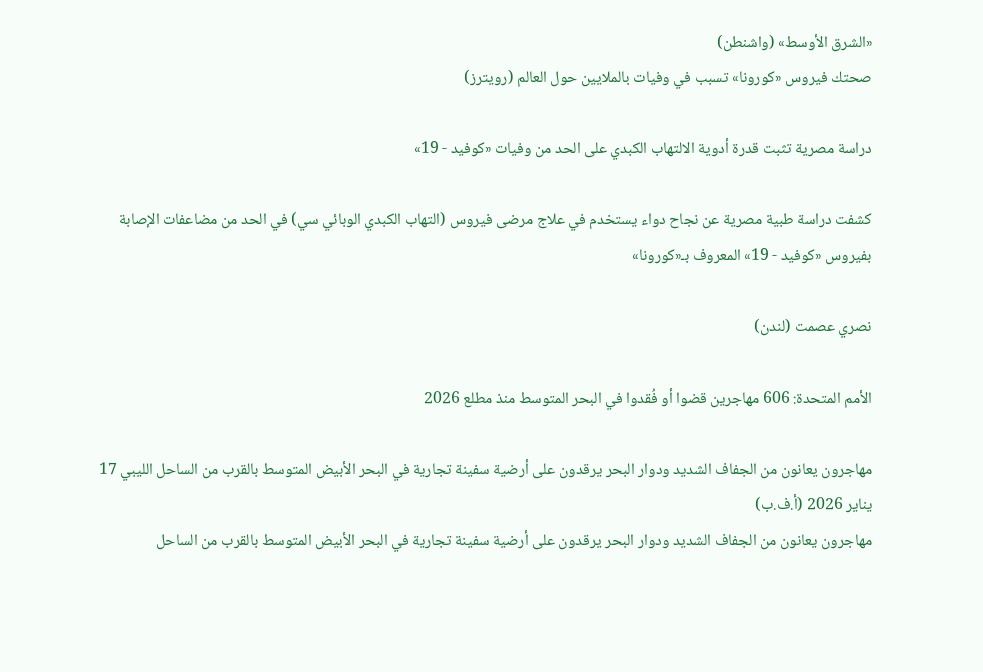«الشرق الأوسط» (واشنطن)
صحتك فيروس «كورونا» تسبب في وفيات بالملايين حول العالم (رويترز)

دراسة مصرية تثبت قدرة أدوية الالتهاب الكبدي على الحد من وفيات «كوفيد - 19»

كشفت دراسة طبية مصرية عن نجاح دواء يستخدم في علاج مرضى فيروس (التهاب الكبدي الوبائي سي) في الحد من مضاعفات الإصابة بفيروس «كوفيد - 19» المعروف بـ«كورونا»

نصري عصمت (لندن)

الأمم المتحدة: 606 مهاجرين قضوا أو فُقدوا في البحر المتوسط منذ مطلع 2026

مهاجرون يعانون من الجفاف الشديد ودوار البحر يرقدون على أرضية سفينة تجارية في البحر الأبيض المتوسط بالقرب من الساحل الليبي 17 يناير 2026 (أ.ف.ب)
مهاجرون يعانون من الجفاف الشديد ودوار البحر يرقدون على أرضية سفينة تجارية في البحر الأبيض المتوسط بالقرب من الساحل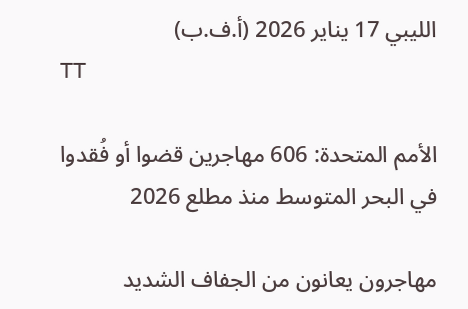الليبي 17 يناير 2026 (أ.ف.ب)
TT

الأمم المتحدة: 606 مهاجرين قضوا أو فُقدوا في البحر المتوسط منذ مطلع 2026

مهاجرون يعانون من الجفاف الشديد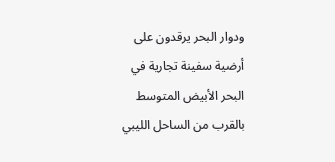ودوار البحر يرقدون على أرضية سفينة تجارية في البحر الأبيض المتوسط بالقرب من الساحل الليبي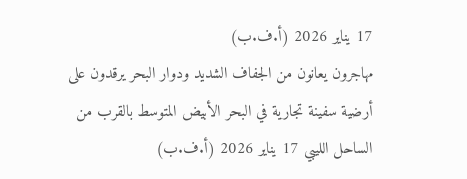17 يناير 2026 (أ.ف.ب)
مهاجرون يعانون من الجفاف الشديد ودوار البحر يرقدون على أرضية سفينة تجارية في البحر الأبيض المتوسط بالقرب من الساحل الليبي 17 يناير 2026 (أ.ف.ب)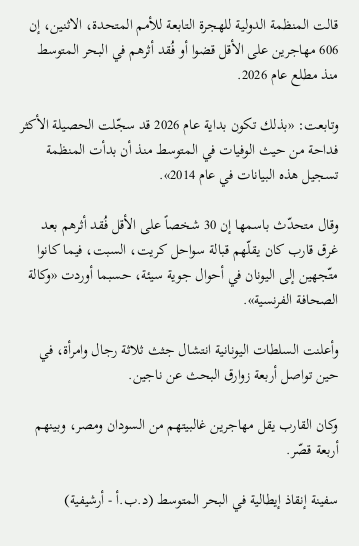قالت المنظمة الدولية للهجرة التابعة للأمم المتحدة، الاثنين، إن 606 مهاجرين على الأقل قضوا أو فُقد أثرهم في البحر المتوسط منذ مطلع عام 2026.

وتابعت: «بذلك تكون بداية عام 2026 قد سجّلت الحصيلة الأكثر فداحة من حيث الوفيات في المتوسط منذ أن بدأت المنظمة تسجيل هذه البيانات في عام 2014».

وقال متحدّث باسمها إن 30 شخصاً على الأقل فُقد أثرهم بعد غرق قارب كان يقلّهم قبالة سواحل كريت، السبت، فيما كانوا متّجهين إلى اليونان في أحوال جوية سيئة، حسبما أوردت «وكالة الصحافة الفرنسية».

وأعلنت السلطات اليونانية انتشال جثث ثلاثة رجال وامرأة، في حين تواصل أربعة زوارق البحث عن ناجين.

وكان القارب يقل مهاجرين غالبيتهم من السودان ومصر، وبينهم أربعة قصّر.

سفينة إنقاذ إيطالية في البحر المتوسط (د.ب.أ - أرشيفية)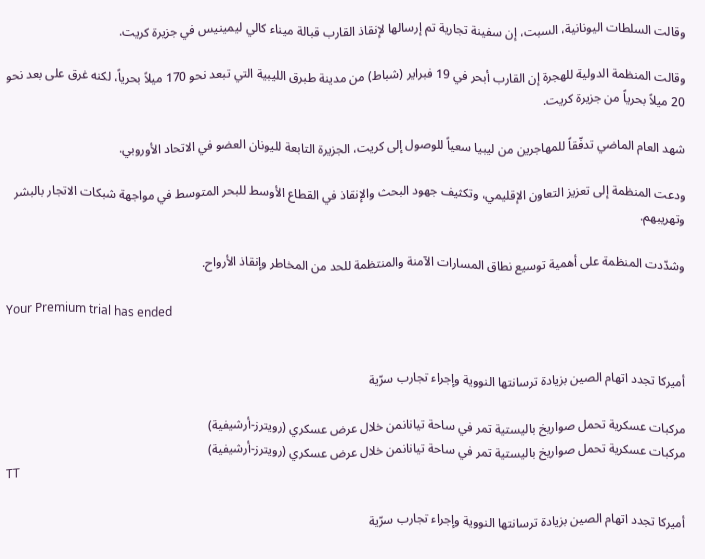وقالت السلطات اليونانية، السبت، إن سفينة تجارية تم إرسالها لإنقاذ القارب قبالة ميناء كالي ليمينيس في جزيرة كريت.

وقالت المنظمة الدولية للهجرة إن القارب أبحر في 19 فبراير (شباط) من مدينة طبرق الليبية التي تبعد نحو 170 ميلاً بحرياً، لكنه غرق على بعد نحو 20 ميلاً بحرياً من جزيرة كريت.

شهد العام الماضي تدفّقاً للمهاجرين من ليبيا سعياً للوصول إلى كريت، الجزيرة التابعة لليونان العضو في الاتحاد الأوروبي.

ودعت المنظمة إلى تعزيز التعاون الإقليمي، وتكثيف جهود البحث والإنقاذ في القطاع الأوسط للبحر المتوسط في مواجهة شبكات الاتجار بالبشر وتهريبهم.

وشدّدت المنظمة على أهمية توسيع نطاق المسارات الآمنة والمنتظمة للحد من المخاطر وإنقاذ الأرواح.

Your Premium trial has ended


أميركا تجدد اتهام الصين بزيادة ترسانتها النووية وإجراء تجارب سرّية

مركبات عسكرية تحمل صواريخ باليستية تمر في ساحة تيانانمن خلال عرض عسكري (رويترز-أرشيفية)
مركبات عسكرية تحمل صواريخ باليستية تمر في ساحة تيانانمن خلال عرض عسكري (رويترز-أرشيفية)
TT

أميركا تجدد اتهام الصين بزيادة ترسانتها النووية وإجراء تجارب سرّية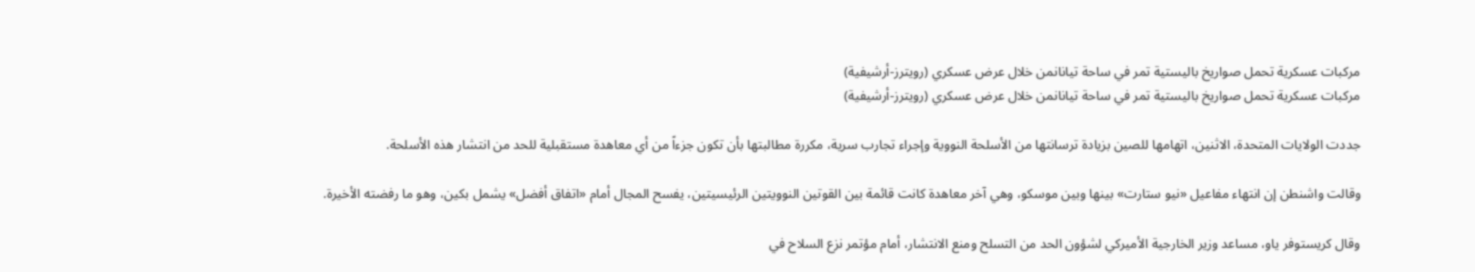مركبات عسكرية تحمل صواريخ باليستية تمر في ساحة تيانانمن خلال عرض عسكري (رويترز-أرشيفية)
مركبات عسكرية تحمل صواريخ باليستية تمر في ساحة تيانانمن خلال عرض عسكري (رويترز-أرشيفية)

جددت الولايات المتحدة، الاثنين، اتهامها للصين بزيادة ترسانتها من الأسلحة النووية وإجراء تجارب سرية، مكررة مطالبتها بأن تكون جزءاً من أي معاهدة مستقبلية للحد من انتشار هذه الأسلحة.

وقالت واشنطن إن انتهاء مفاعيل «نيو ستارت» بينها وبين موسكو، وهي آخر معاهدة كانت قائمة بين القوتين النوويتين الرئيسيتين، يفسح المجال أمام «اتفاق أفضل» يشمل بكين، وهو ما رفضته الأخيرة.

وقال كريستوفر ياو، مساعد وزير الخارجية الأميركي لشؤون الحد من التسلح ومنع الانتشار، أمام مؤتمر نزع السلاح في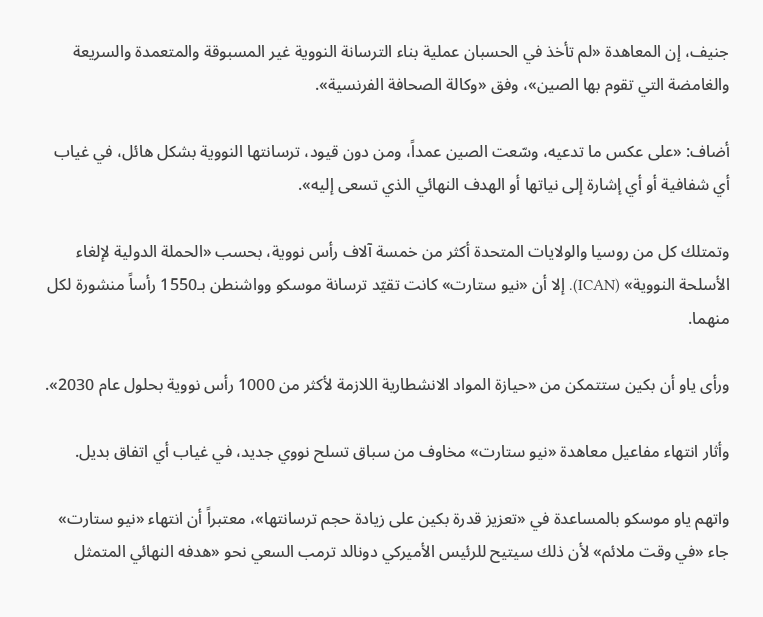جنيف، إن المعاهدة «لم تأخذ في الحسبان عملية بناء الترسانة النووية غير المسبوقة والمتعمدة والسريعة والغامضة التي تقوم بها الصين»، وفق «وكالة الصحافة الفرنسية».

أضاف: «على عكس ما تدعيه، وسّعت الصين عمداً، ومن دون قيود، ترسانتها النووية بشكل هائل، في غياب أي شفافية أو أي إشارة إلى نياتها أو الهدف النهائي الذي تسعى إليه».

وتمتلك كل من روسيا والولايات المتحدة أكثر من خمسة آلاف رأس نووية، بحسب «الحملة الدولية لإلغاء الأسلحة النووية» (ICAN). إلا أن «نيو ستارت» كانت تقيّد ترسانة موسكو وواشنطن بـ1550 رأساً منشورة لكل منهما.

ورأى ياو أن بكين ستتمكن من «حيازة المواد الانشطارية اللازمة لأكثر من 1000 رأس نووية بحلول عام 2030».

وأثار انتهاء مفاعيل معاهدة «نيو ستارت» مخاوف من سباق تسلح نووي جديد، في غياب أي اتفاق بديل.

واتهم ياو موسكو بالمساعدة في «تعزيز قدرة بكين على زيادة حجم ترسانتها»، معتبراً أن انتهاء «نيو ستارت» جاء «في وقت ملائم» لأن ذلك سيتيح للرئيس الأميركي دونالد ترمب السعي نحو «هدفه النهائي المتمثل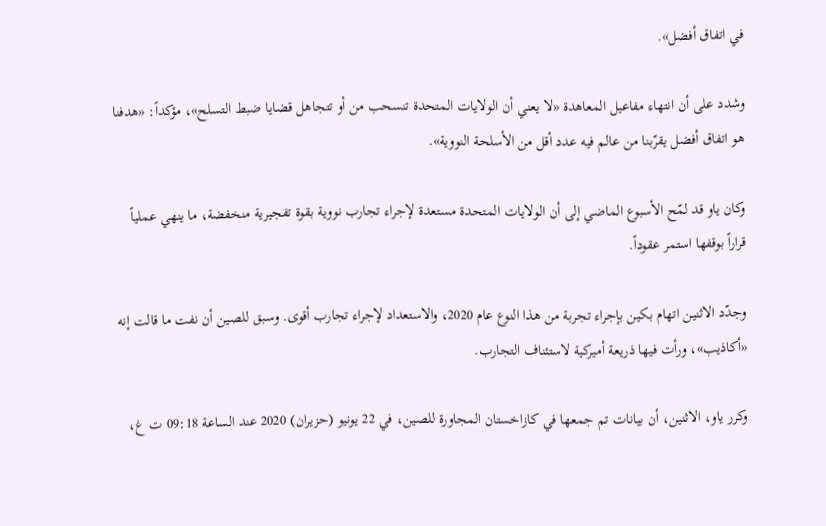في اتفاق أفضل».

وشدد على أن انتهاء مفاعيل المعاهدة «لا يعني أن الولايات المتحدة تنسحب من أو تتجاهل قضايا ضبط التسلح»، مؤكداً: «هدفنا هو اتفاق أفضل يقرّبنا من عالم فيه عدد أقل من الأسلحة النووية».

وكان ياو قد لمّح الأسبوع الماضي إلى أن الولايات المتحدة مستعدة لإجراء تجارب نووية بقوة تفجيرية منخفضة، ما ينهي عملياً قراراً بوقفها استمر عقوداً.

وجدّد الاثنين اتهام بكين بإجراء تجربة من هذا النوع عام 2020، والاستعداد لإجراء تجارب أقوى. وسبق للصين أن نفت ما قالت إنه «أكاذيب»، ورأت فيها ذريعة أميركية لاستئناف التجارب.

وكرر ياو، الاثنين، أن بيانات تم جمعها في كازاخستان المجاورة للصين، في 22 يونيو (حزيران) 2020 عند الساعة 09:18 ت غ،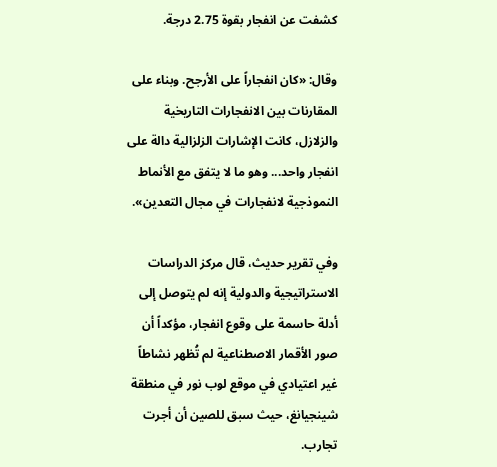كشفت عن انفجار بقوة 2.75 درجة.

وقال: «كان انفجاراً على الأرجح. وبناء على المقارنات بين الانفجارات التاريخية والزلازل، كانت الإشارات الزلزالية دالة على انفجار واحد... وهو ما لا يتفق مع الأنماط النموذجية لانفجارات في مجال التعدين».

وفي تقرير حديث، قال مركز الدراسات الاستراتيجية والدولية إنه لم يتوصل إلى أدلة حاسمة على وقوع انفجار، مؤكداً أن صور الأقمار الاصطناعية لم تُظهر نشاطاً غير اعتيادي في موقع لوب نور في منطقة شينجيانغ، حيث سبق للصين أن أجرت تجارب.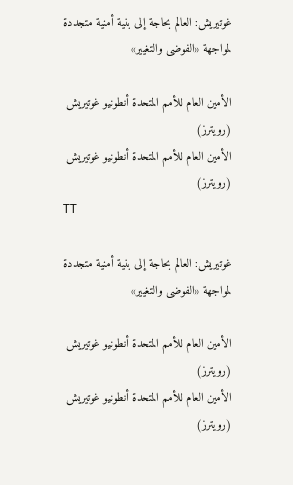غوتيريش: العالم بحاجة إلى بنية أمنية متجددة لمواجهة «الفوضى والتغيير»

الأمين العام للأمم المتحدة أنطونيو غوتيريش (رويترز)
الأمين العام للأمم المتحدة أنطونيو غوتيريش (رويترز)
TT

غوتيريش: العالم بحاجة إلى بنية أمنية متجددة لمواجهة «الفوضى والتغيير»

الأمين العام للأمم المتحدة أنطونيو غوتيريش (رويترز)
الأمين العام للأمم المتحدة أنطونيو غوتيريش (رويترز)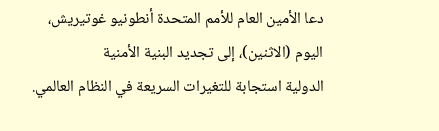دعا الأمين العام للأمم المتحدة أنطونيو غوتيريش، اليوم (الاثنين)، إلى تجديد ‌البنية الأمنية الدولية ‌استجابة للتغيرات ‌السريعة في النظام العالمي.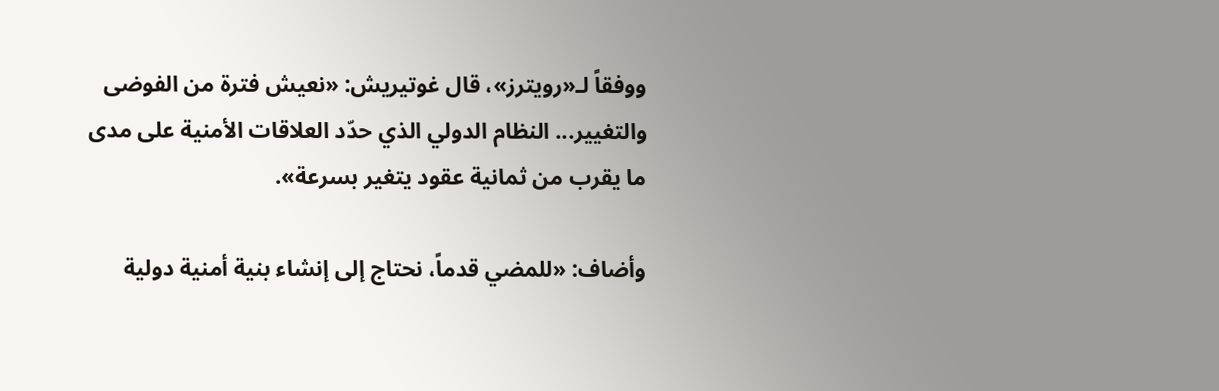ووفقاً لـ«رويترز»، قال غوتيريش: «نعيش فترة من الفوضى والتغيير... النظام الدولي الذي حدّد ‌العلاقات ‌الأمنية على ‌مدى ما ‌يقرب من ثمانية عقود يتغير بسرعة».

وأضاف: «للمضي قدماً، ‌نحتاج إلى إنشاء بنية أمنية دولية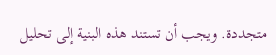متجددة. ويجب أن تستند هذه البنية إلى تحليل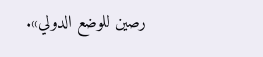رصين للوضع الدولي».